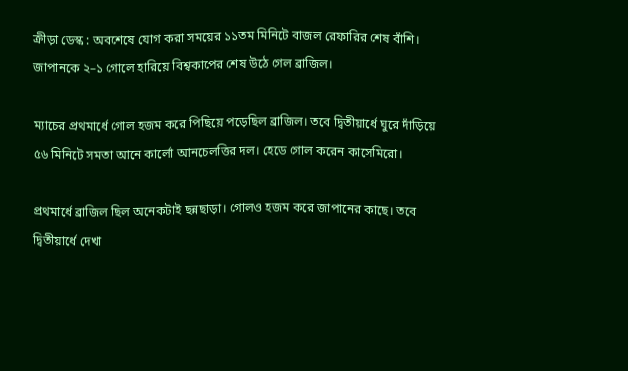ক্রীড়া ডেস্ক : অবশেষে যোগ করা সময়ের ১১তম মিনিটে বাজল রেফারির শেষ বাঁশি। জাপানকে ২–১ গোলে হারিয়ে বিশ্বকাপের শেষ উঠে গেল ব্রাজিল।

ম্যাচের প্রথমার্ধে গোল হজম করে পিছিয়ে পড়েছিল ব্রাজিল। তবে দ্বিতীয়ার্ধে ঘুরে দাঁড়িয়ে ৫৬ মিনিটে সমতা আনে কার্লো আনচেলত্তির দল। হেডে গোল করেন কাসেমিরো।

প্রথমার্ধে ব্রাজিল ছিল অনেকটাই ছন্নছাড়া। গোলও হজম করে জাপানের কাছে। তবে দ্বিতীয়ার্ধে দেখা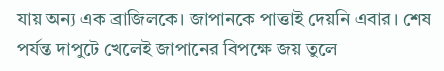যায় অন্য এক ব্রাজিলকে। জাপানকে পাত্তাই দেয়নি এবার। শেষ পর্যন্ত দাপুটে খেলেই জাপানের বিপক্ষে জয় তুলে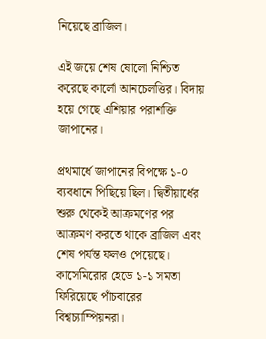নিয়েছে ব্রাজিল।

এই জয়ে শেষ ষোলো নিশ্চিত করেছে কার্লো আনচেলত্তির। বিদায় হয়ে গেছে এশিয়ার পরাশক্তি জাপানের।

প্রথমার্ধে জাপানের বিপক্ষে ১-০ ব্যবধানে পিছিয়ে ছিল। দ্বিতীয়ার্ধের শুরু থেকেই আক্রমণের পর আক্রমণ করতে থাকে ব্রাজিল এবং শেষ পর্যন্ত ফলও পেয়েছে। কাসেমিরোর হেডে ১-১ সমতা ফিরিয়েছে পাঁচবারের বিশ্বচ্যাম্পিয়নরা।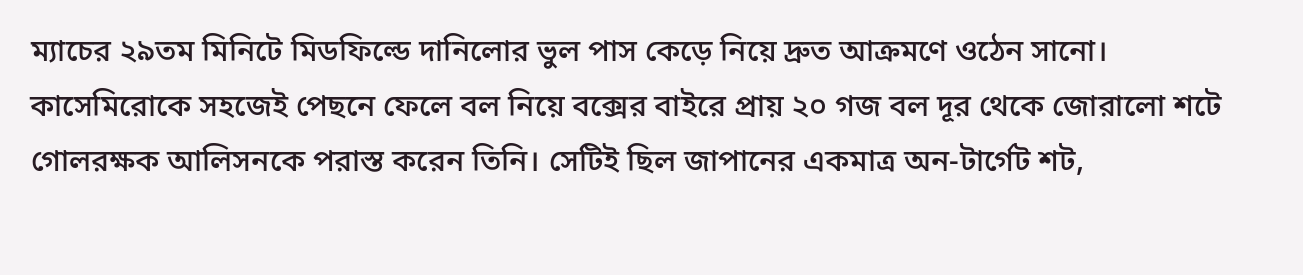ম্যাচের ২৯তম মিনিটে মিডফিল্ডে দানিলোর ভুল পাস কেড়ে নিয়ে দ্রুত আক্রমণে ওঠেন সানো। কাসেমিরোকে সহজেই পেছনে ফেলে বল নিয়ে বক্সের বাইরে প্রায় ২০ গজ বল দূর থেকে জোরালো শটে গোলরক্ষক আলিসনকে পরাস্ত করেন তিনি। সেটিই ছিল জাপানের একমাত্র অন-টার্গেট শট,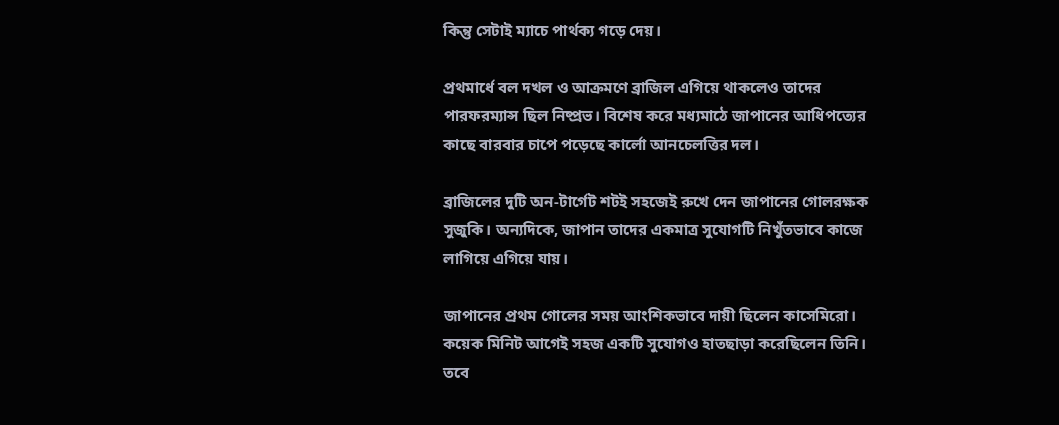কিন্তু সেটাই ম্যাচে পার্থক্য গড়ে দেয়।

প্রথমার্ধে বল দখল ও আক্রমণে ব্রাজিল এগিয়ে থাকলেও তাদের পারফরম্যান্স ছিল নিষ্প্রভ। বিশেষ করে মধ্যমাঠে জাপানের আধিপত্যের কাছে বারবার চাপে পড়েছে কার্লো আনচেলত্তির দল।

ব্রাজিলের দুটি অন-টার্গেট শটই সহজেই রুখে দেন জাপানের গোলরক্ষক সুজুকি। অন্যদিকে, জাপান তাদের একমাত্র সুযোগটি নিখুঁতভাবে কাজে লাগিয়ে এগিয়ে যায়।

জাপানের প্রথম গোলের সময় আংশিকভাবে দায়ী ছিলেন কাসেমিরো। কয়েক মিনিট আগেই সহজ একটি সুযোগও হাতছাড়া করেছিলেন তিনি। তবে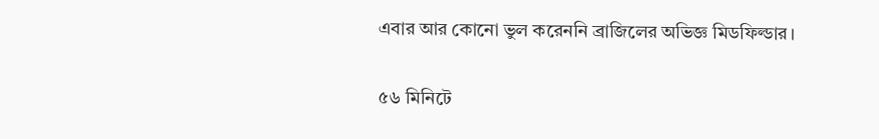এবার আর কোনো ভুল করেননি ব্রাজিলের অভিজ্ঞ মিডফিল্ডার।

৫৬ মিনিটে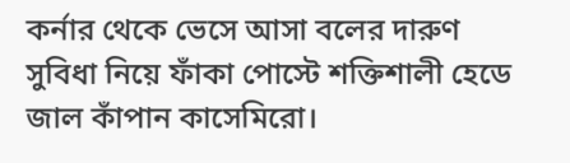কর্নার থেকে ভেসে আসা বলের দারুণ সুবিধা নিয়ে ফাঁকা পোস্টে শক্তিশালী হেডে জাল কাঁপান কাসেমিরো।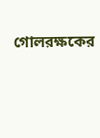গোলরক্ষকের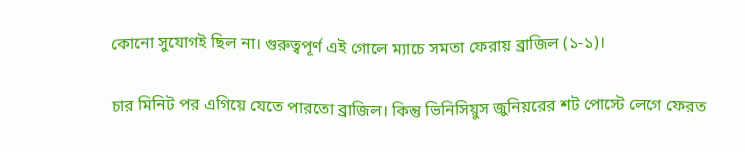কোনো সুযোগই ছিল না। গুরুত্বপূর্ণ এই গোলে ম্যাচে সমতা ফেরায় ব্রাজিল (১-১)।

চার মিনিট পর এগিয়ে যেতে পারতো ব্রাজিল। কিন্তু ভিনিসিয়ুস জুনিয়রের শট পোস্টে লেগে ফেরত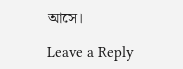আসে।

Leave a Reply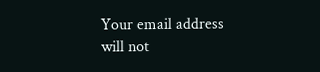Your email address will not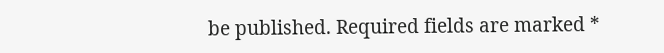be published. Required fields are marked *